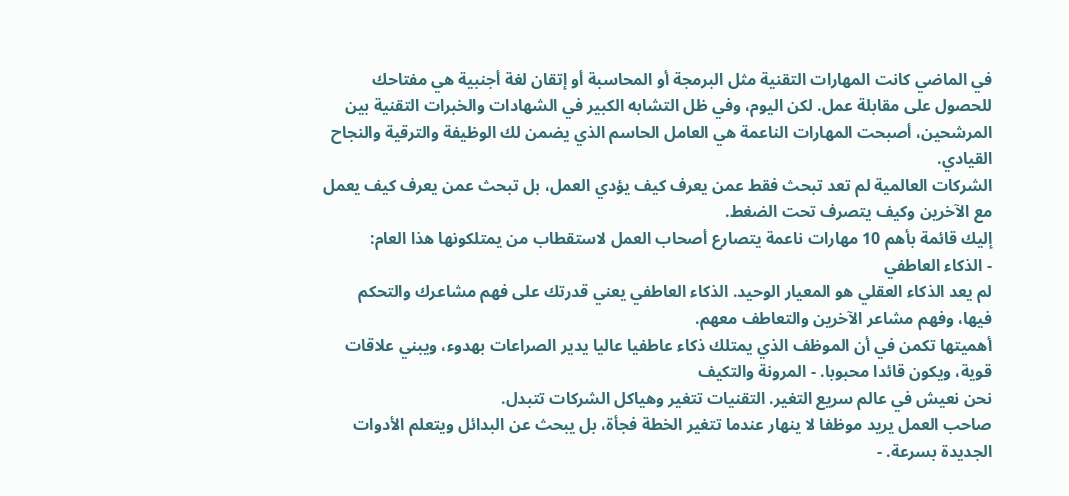في الماضي كانت المهارات التقنية مثل البرمجة أو المحاسبة أو إتقان لغة أجنبية هي مفتاحك للحصول على مقابلة عمل. لكن اليوم، وفي ظل التشابه الكبير في الشهادات والخبرات التقنية بين المرشحين، أصبحت المهارات الناعمة هي العامل الحاسم الذي يضمن لك الوظيفة والترقية والنجاح القيادي.
الشركات العالمية لم تعد تبحث فقط عمن يعرف كيف يؤدي العمل، بل تبحث عمن يعرف كيف يعمل مع الآخرين وكيف يتصرف تحت الضغط.
إليك قائمة بأهم 10 مهارات ناعمة يتصارع أصحاب العمل لاستقطاب من يمتلكونها هذا العام:
- الذكاء العاطفي
لم يعد الذكاء العقلي هو المعيار الوحيد. الذكاء العاطفي يعني قدرتك على فهم مشاعرك والتحكم فيها، وفهم مشاعر الآخرين والتعاطف معهم.
أهميتها تكمن في أن الموظف الذي يمتلك ذكاء عاطفيا عاليا يدير الصراعات بهدوء، ويبني علاقات قوية، ويكون قائدا محبوبا. - المرونة والتكيف
نحن نعيش في عالم سريع التغير. التقنيات تتغير وهياكل الشركات تتبدل.
صاحب العمل يريد موظفا لا ينهار عندما تتغير الخطة فجأة، بل يبحث عن البدائل ويتعلم الأدوات الجديدة بسرعة. -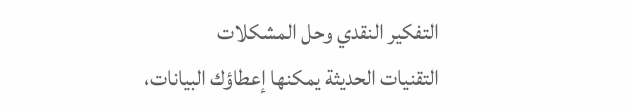التفكير النقدي وحل المشكلات
التقنيات الحديثة يمكنها إعطاؤك البيانات،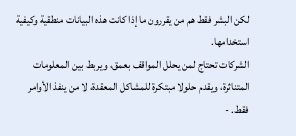لكن البشر فقط هم من يقررون ما إذا كانت هذه البيانات منطقية وكيفية استخدامها.
الشركات تحتاج لمن يحلل المواقف بعمق، ويربط بين المعلومات المتناثرة، ويقدم حلولا مبتكرة للمشاكل المعقدة، لا من ينفذ الأوامر فقط. -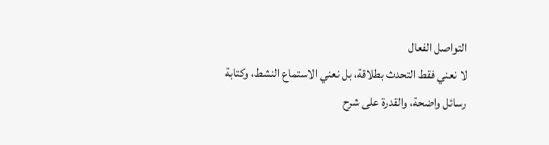التواصل الفعال
لا نعني فقط التحدث بطلاقة، بل نعني الاستماع النشط، وكتابة رسائل واضحة، والقدرة على شرح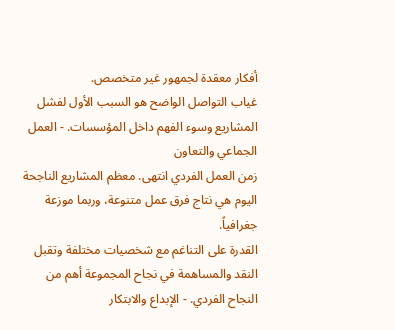أفكار معقدة لجمهور غير متخصص.
غياب التواصل الواضح هو السبب الأول لفشل المشاريع وسوء الفهم داخل المؤسسات. - العمل الجماعي والتعاون
زمن العمل الفردي انتهى. معظم المشاريع الناجحة اليوم هي نتاج فرق عمل متنوعة، وربما موزعة جغرافياً.
القدرة على التناغم مع شخصيات مختلفة وتقبل النقد والمساهمة في نجاح المجموعة أهم من النجاح الفردي. - الإبداع والابتكار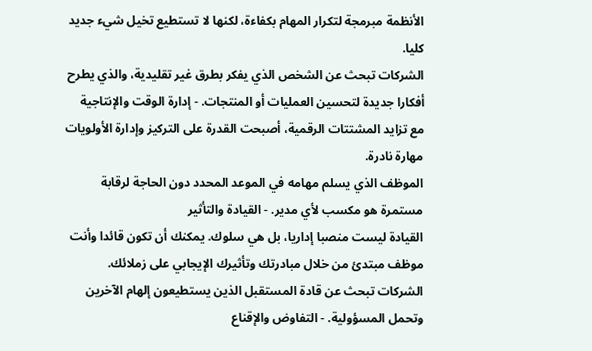الأنظمة مبرمجة لتكرار المهام بكفاءة، لكنها لا تستطيع تخيل شيء جديد كليا.
الشركات تبحث عن الشخص الذي يفكر بطرق غير تقليدية، والذي يطرح أفكارا جديدة لتحسين العمليات أو المنتجات. - إدارة الوقت والإنتاجية
مع تزايد المشتتات الرقمية، أصبحت القدرة على التركيز وإدارة الأولويات مهارة نادرة.
الموظف الذي يسلم مهامه في الموعد المحدد دون الحاجة لرقابة مستمرة هو مكسب لأي مدير. - القيادة والتأثير
القيادة ليست منصبا إداريا، بل هي سلوك. يمكنك أن تكون قائدا وأنت موظف مبتدئ من خلال مبادرتك وتأثيرك الإيجابي على زملائك.
الشركات تبحث عن قادة المستقبل الذين يستطيعون إلهام الآخرين وتحمل المسؤولية. - التفاوض والإقناع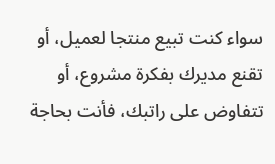سواء كنت تبيع منتجا لعميل، أو تقنع مديرك بفكرة مشروع، أو تتفاوض على راتبك، فأنت بحاجة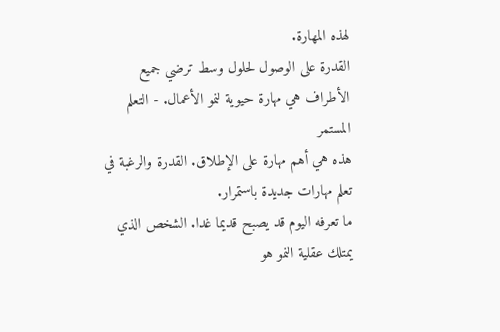لهذه المهارة.
القدرة على الوصول لحلول وسط ترضي جميع الأطراف هي مهارة حيوية لنمو الأعمال. - التعلم المستمر
هذه هي أهم مهارة على الإطلاق. القدرة والرغبة في تعلم مهارات جديدة باستمرار.
ما تعرفه اليوم قد يصبح قديما غدا. الشخص الذي يمتلك عقلية النمو هو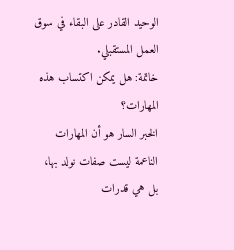الوحيد القادر على البقاء في سوق العمل المستقبلي.
خاتمة: هل يمكن اكتساب هذه المهارات؟
الخبر السار هو أن المهارات الناعمة ليست صفات نولد بها، بل هي قدرات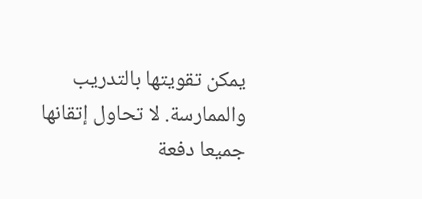يمكن تقويتها بالتدريب والممارسة. لا تحاول إتقانها جميعا دفعة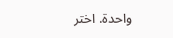واحدة. اختر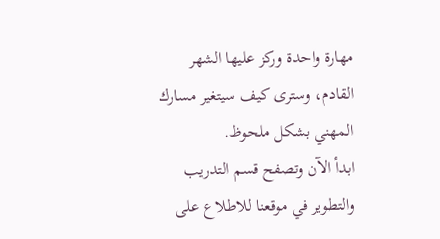مهارة واحدة وركز عليها الشهر القادم، وسترى كيف سيتغير مسارك المهني بشكل ملحوظ.
ابدأ الآن وتصفح قسم التدريب والتطوير في موقعنا للاطلاع على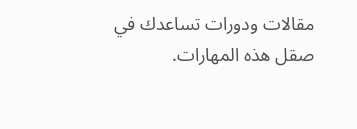مقالات ودورات تساعدك في صقل هذه المهارات.